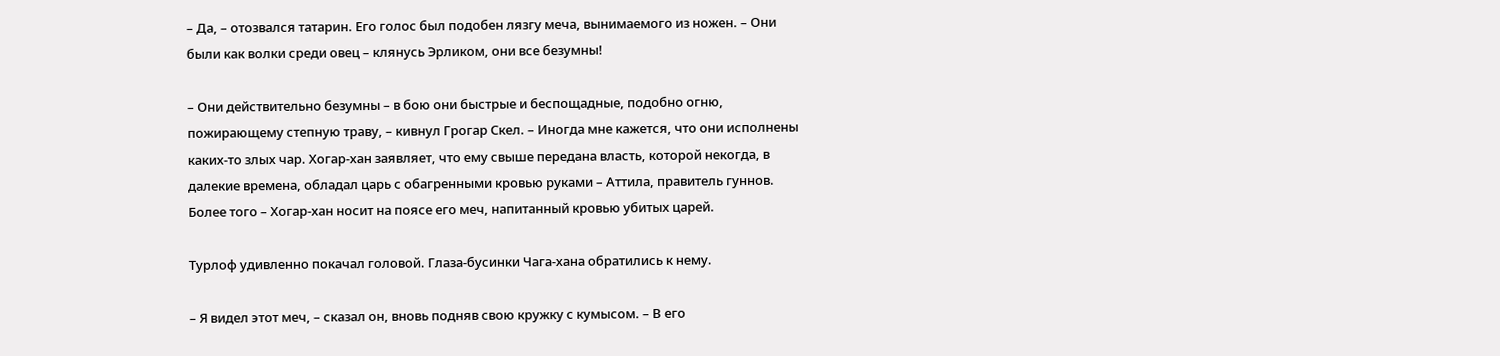– Да, – отозвался татарин. Его голос был подобен лязгу меча, вынимаемого из ножен. – Они были как волки среди овец – клянусь Эрликом, они все безумны!

– Они действительно безумны – в бою они быстрые и беспощадные, подобно огню, пожирающему степную траву, – кивнул Грогар Скел. – Иногда мне кажется, что они исполнены каких-то злых чар. Хогар-хан заявляет, что ему свыше передана власть, которой некогда, в далекие времена, обладал царь с обагренными кровью руками – Аттила, правитель гуннов. Более того – Хогар-хан носит на поясе его меч, напитанный кровью убитых царей.

Турлоф удивленно покачал головой. Глаза-бусинки Чага-хана обратились к нему.

– Я видел этот меч, – сказал он, вновь подняв свою кружку с кумысом. – В его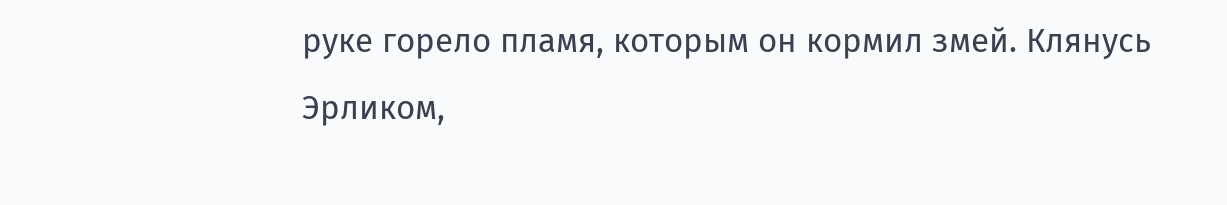руке горело пламя, которым он кормил змей. Клянусь Эрликом,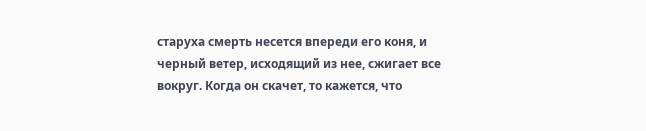старуха смерть несется впереди его коня, и черный ветер, исходящий из нее, сжигает все вокруг. Когда он скачет, то кажется, что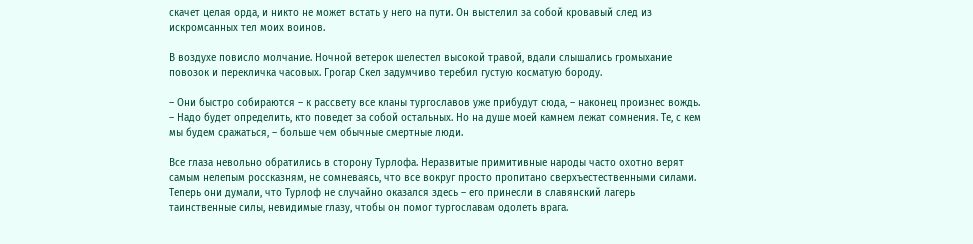скачет целая орда, и никто не может встать у него на пути. Он выстелил за собой кровавый след из искромсанных тел моих воинов.

В воздухе повисло молчание. Ночной ветерок шелестел высокой травой, вдали слышались громыхание повозок и перекличка часовых. Грогар Скел задумчиво теребил густую косматую бороду.

– Они быстро собираются – к рассвету все кланы тургославов уже прибудут сюда, – наконец произнес вождь. – Надо будет определить, кто поведет за собой остальных. Но на душе моей камнем лежат сомнения. Те, с кем мы будем сражаться, – больше чем обычные смертные люди.

Все глаза невольно обратились в сторону Турлофа. Неразвитые примитивные народы часто охотно верят самым нелепым россказням, не сомневаясь, что все вокруг просто пропитано сверхъестественными силами. Теперь они думали, что Турлоф не случайно оказался здесь – его принесли в славянский лагерь таинственные силы, невидимые глазу, чтобы он помог тургославам одолеть врага.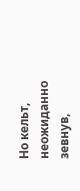Но кельт, неожиданно зевнув,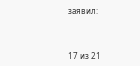заявил:



17 из 21